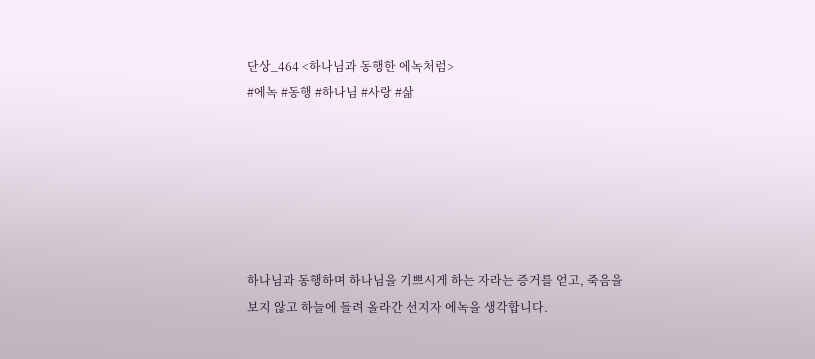단상_464 <하나님과 동행한 에녹처럼>
#에녹 #동행 #하나님 #사랑 #삶






하나님과 동행하며 하나님을 기쁘시게 하는 자라는 증거를 얻고, 죽음을 보지 않고 하늘에 들려 올라간 선지자 에녹을 생각합니다.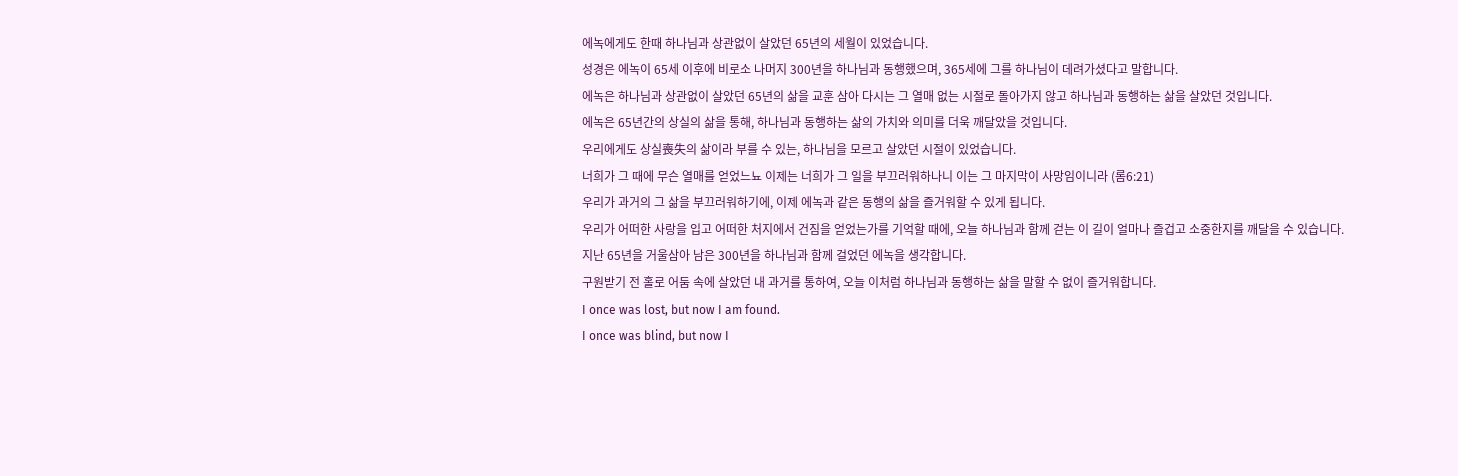에녹에게도 한때 하나님과 상관없이 살았던 65년의 세월이 있었습니다.
성경은 에녹이 65세 이후에 비로소 나머지 300년을 하나님과 동행했으며, 365세에 그를 하나님이 데려가셨다고 말합니다.
에녹은 하나님과 상관없이 살았던 65년의 삶을 교훈 삼아 다시는 그 열매 없는 시절로 돌아가지 않고 하나님과 동행하는 삶을 살았던 것입니다.
에녹은 65년간의 상실의 삶을 통해, 하나님과 동행하는 삶의 가치와 의미를 더욱 깨달았을 것입니다.
우리에게도 상실喪失의 삶이라 부를 수 있는, 하나님을 모르고 살았던 시절이 있었습니다.
너희가 그 때에 무슨 열매를 얻었느뇨 이제는 너희가 그 일을 부끄러워하나니 이는 그 마지막이 사망임이니라 (롬6:21)
우리가 과거의 그 삶을 부끄러워하기에, 이제 에녹과 같은 동행의 삶을 즐거워할 수 있게 됩니다.
우리가 어떠한 사랑을 입고 어떠한 처지에서 건짐을 얻었는가를 기억할 때에, 오늘 하나님과 함께 걷는 이 길이 얼마나 즐겁고 소중한지를 깨달을 수 있습니다.
지난 65년을 거울삼아 남은 300년을 하나님과 함께 걸었던 에녹을 생각합니다.
구원받기 전 홀로 어둠 속에 살았던 내 과거를 통하여, 오늘 이처럼 하나님과 동행하는 삶을 말할 수 없이 즐거워합니다.
I once was lost, but now I am found.
I once was blind, but now I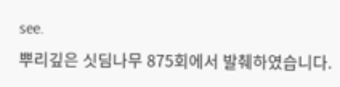see.
뿌리깊은 싯딤나무 875회에서 발췌하였습니다.